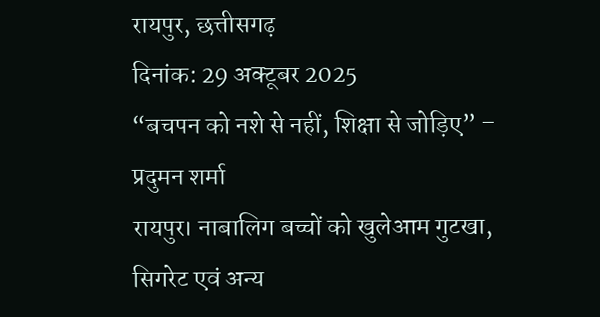रायपुर, छत्तीसगढ़
दिनांक: 29 अक्टूबर 2025
“बचपन को नशे से नहीं, शिक्षा से जोड़िए” – प्रदुमन शर्मा
रायपुर। नाबालिग बच्चों को खुलेआम गुटखा, सिगरेट एवं अन्य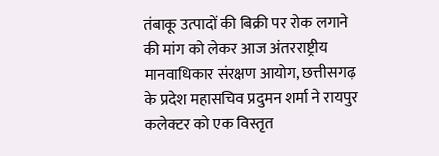तंबाकू उत्पादों की बिक्री पर रोक लगाने की मांग को लेकर आज अंतरराष्ट्रीय मानवाधिकार संरक्षण आयोग, छत्तीसगढ़ के प्रदेश महासचिव प्रदुमन शर्मा ने रायपुर कलेक्टर को एक विस्तृत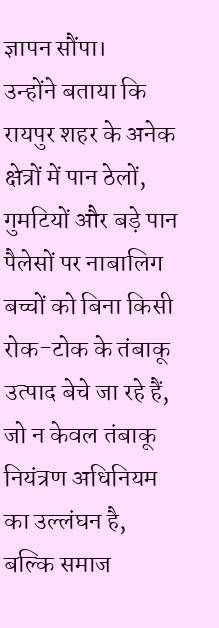ज्ञापन सौंपा।
उन्होंने बताया कि रायपुर शहर के अनेक क्षेत्रों में पान ठेलों, गुमटियों और बड़े पान पैलेसों पर नाबालिग बच्चों को बिना किसी रोक-टोक के तंबाकू उत्पाद बेचे जा रहे हैं, जो न केवल तंबाकू नियंत्रण अधिनियम का उल्लंघन है, बल्कि समाज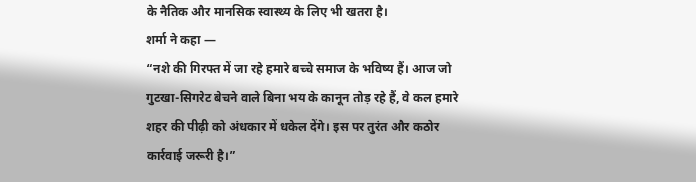के नैतिक और मानसिक स्वास्थ्य के लिए भी खतरा है।
शर्मा ने कहा —
“नशे की गिरफ्त में जा रहे हमारे बच्चे समाज के भविष्य हैं। आज जो गुटखा-सिगरेट बेचने वाले बिना भय के कानून तोड़ रहे हैं, वे कल हमारे शहर की पीढ़ी को अंधकार में धकेल देंगे। इस पर तुरंत और कठोर कार्रवाई जरूरी है।”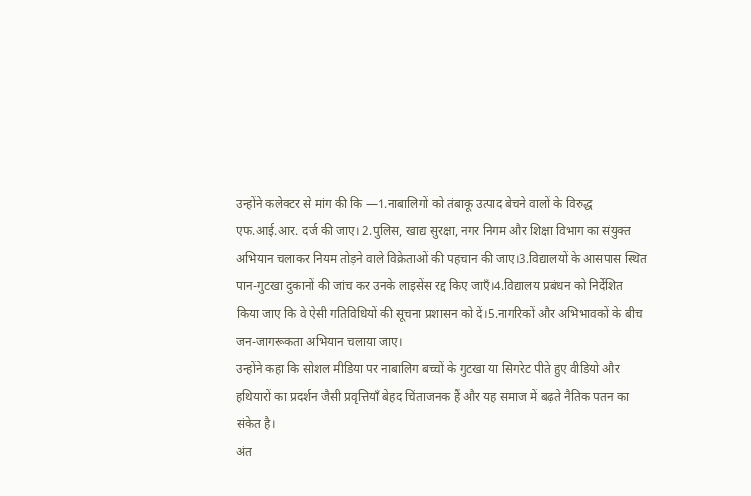उन्होंने कलेक्टर से मांग की कि —1.नाबालिगों को तंबाकू उत्पाद बेचने वालों के विरुद्ध एफ.आई.आर. दर्ज की जाए। 2.पुलिस, खाद्य सुरक्षा, नगर निगम और शिक्षा विभाग का संयुक्त अभियान चलाकर नियम तोड़ने वाले विक्रेताओं की पहचान की जाए।3.विद्यालयों के आसपास स्थित पान-गुटखा दुकानों की जांच कर उनके लाइसेंस रद्द किए जाएँ।4.विद्यालय प्रबंधन को निर्देशित किया जाए कि वे ऐसी गतिविधियों की सूचना प्रशासन को दें।5.नागरिकों और अभिभावकों के बीच जन-जागरूकता अभियान चलाया जाए।
उन्होंने कहा कि सोशल मीडिया पर नाबालिग बच्चों के गुटखा या सिगरेट पीते हुए वीडियो और हथियारों का प्रदर्शन जैसी प्रवृत्तियाँ बेहद चिंताजनक हैं और यह समाज में बढ़ते नैतिक पतन का संकेत है।
अंत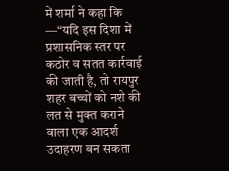में शर्मा ने कहा कि —“यदि इस दिशा में प्रशासनिक स्तर पर कठोर व सतत कार्रवाई की जाती है, तो रायपुर शहर बच्चों को नशे की लत से मुक्त कराने वाला एक आदर्श उदाहरण बन सकता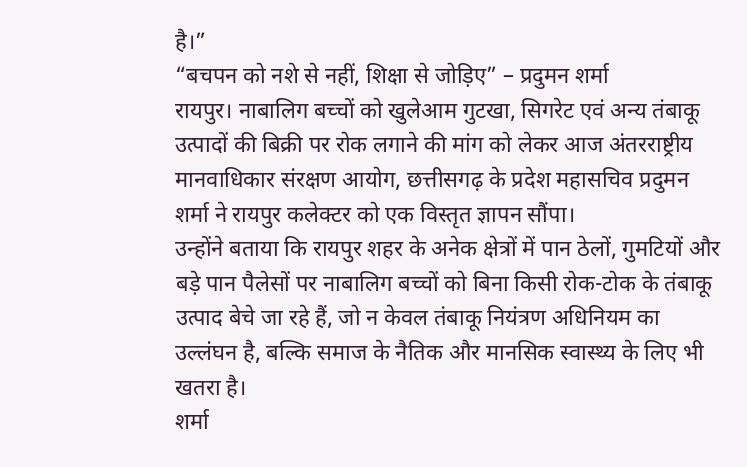है।”
“बचपन को नशे से नहीं, शिक्षा से जोड़िए” – प्रदुमन शर्मा
रायपुर। नाबालिग बच्चों को खुलेआम गुटखा, सिगरेट एवं अन्य तंबाकू उत्पादों की बिक्री पर रोक लगाने की मांग को लेकर आज अंतरराष्ट्रीय मानवाधिकार संरक्षण आयोग, छत्तीसगढ़ के प्रदेश महासचिव प्रदुमन शर्मा ने रायपुर कलेक्टर को एक विस्तृत ज्ञापन सौंपा।
उन्होंने बताया कि रायपुर शहर के अनेक क्षेत्रों में पान ठेलों, गुमटियों और बड़े पान पैलेसों पर नाबालिग बच्चों को बिना किसी रोक-टोक के तंबाकू उत्पाद बेचे जा रहे हैं, जो न केवल तंबाकू नियंत्रण अधिनियम का उल्लंघन है, बल्कि समाज के नैतिक और मानसिक स्वास्थ्य के लिए भी खतरा है।
शर्मा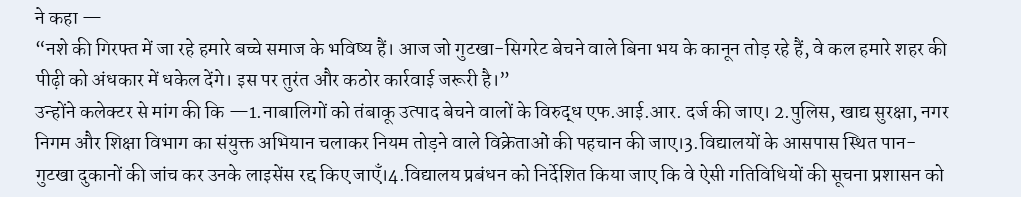ने कहा —
“नशे की गिरफ्त में जा रहे हमारे बच्चे समाज के भविष्य हैं। आज जो गुटखा-सिगरेट बेचने वाले बिना भय के कानून तोड़ रहे हैं, वे कल हमारे शहर की पीढ़ी को अंधकार में धकेल देंगे। इस पर तुरंत और कठोर कार्रवाई जरूरी है।”
उन्होंने कलेक्टर से मांग की कि —1.नाबालिगों को तंबाकू उत्पाद बेचने वालों के विरुद्ध एफ.आई.आर. दर्ज की जाए। 2.पुलिस, खाद्य सुरक्षा, नगर निगम और शिक्षा विभाग का संयुक्त अभियान चलाकर नियम तोड़ने वाले विक्रेताओं की पहचान की जाए।3.विद्यालयों के आसपास स्थित पान-गुटखा दुकानों की जांच कर उनके लाइसेंस रद्द किए जाएँ।4.विद्यालय प्रबंधन को निर्देशित किया जाए कि वे ऐसी गतिविधियों की सूचना प्रशासन को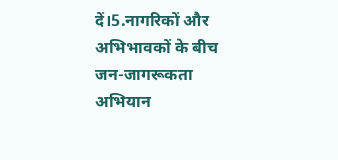दें।5.नागरिकों और अभिभावकों के बीच जन-जागरूकता अभियान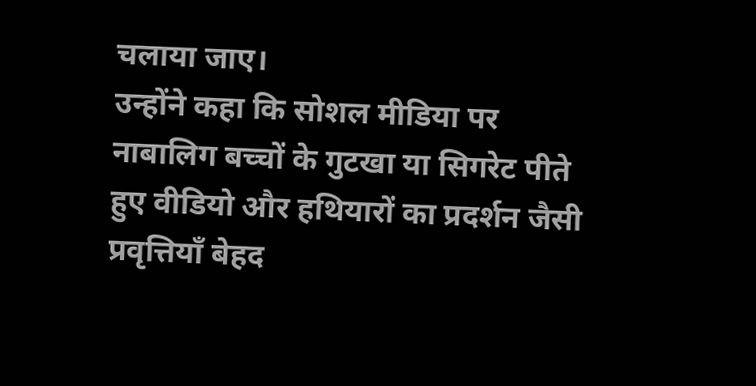चलाया जाए।
उन्होंने कहा कि सोशल मीडिया पर नाबालिग बच्चों के गुटखा या सिगरेट पीते हुए वीडियो और हथियारों का प्रदर्शन जैसी प्रवृत्तियाँ बेहद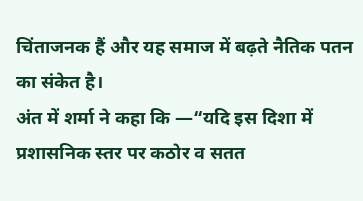चिंताजनक हैं और यह समाज में बढ़ते नैतिक पतन का संकेत है।
अंत में शर्मा ने कहा कि —“यदि इस दिशा में प्रशासनिक स्तर पर कठोर व सतत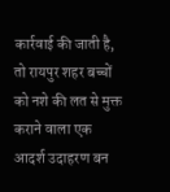कार्रवाई की जाती है, तो रायपुर शहर बच्चों को नशे की लत से मुक्त कराने वाला एक आदर्श उदाहरण बन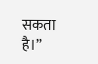सकता है।”